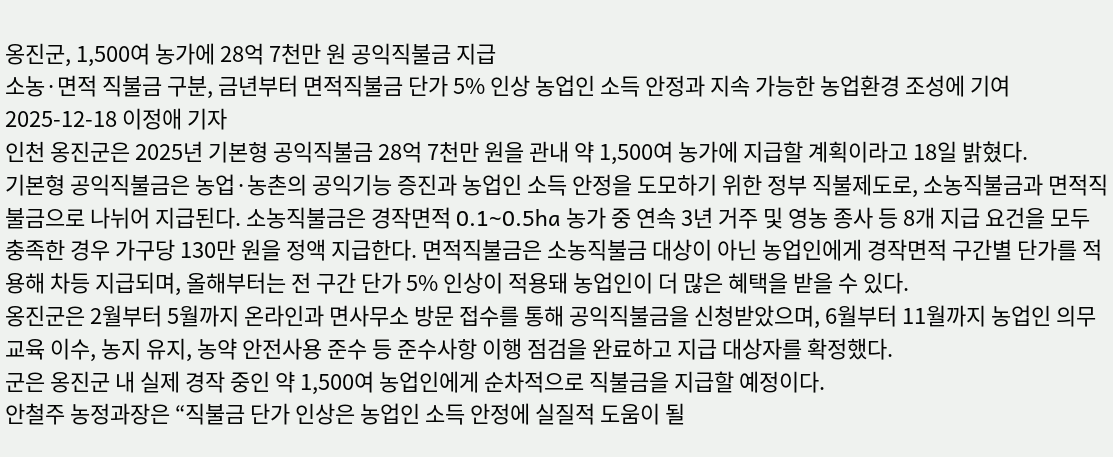옹진군, 1,500여 농가에 28억 7천만 원 공익직불금 지급
소농·면적 직불금 구분, 금년부터 면적직불금 단가 5% 인상 농업인 소득 안정과 지속 가능한 농업환경 조성에 기여
2025-12-18 이정애 기자
인천 옹진군은 2025년 기본형 공익직불금 28억 7천만 원을 관내 약 1,500여 농가에 지급할 계획이라고 18일 밝혔다.
기본형 공익직불금은 농업·농촌의 공익기능 증진과 농업인 소득 안정을 도모하기 위한 정부 직불제도로, 소농직불금과 면적직불금으로 나뉘어 지급된다. 소농직불금은 경작면적 0.1~0.5ha 농가 중 연속 3년 거주 및 영농 종사 등 8개 지급 요건을 모두 충족한 경우 가구당 130만 원을 정액 지급한다. 면적직불금은 소농직불금 대상이 아닌 농업인에게 경작면적 구간별 단가를 적용해 차등 지급되며, 올해부터는 전 구간 단가 5% 인상이 적용돼 농업인이 더 많은 혜택을 받을 수 있다.
옹진군은 2월부터 5월까지 온라인과 면사무소 방문 접수를 통해 공익직불금을 신청받았으며, 6월부터 11월까지 농업인 의무교육 이수, 농지 유지, 농약 안전사용 준수 등 준수사항 이행 점검을 완료하고 지급 대상자를 확정했다.
군은 옹진군 내 실제 경작 중인 약 1,500여 농업인에게 순차적으로 직불금을 지급할 예정이다.
안철주 농정과장은 “직불금 단가 인상은 농업인 소득 안정에 실질적 도움이 될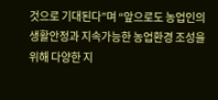것으로 기대된다”며 “앞으로도 농업인의 생활안정과 지속가능한 농업환경 조성을 위해 다양한 지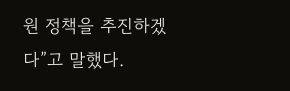원 정책을 추진하겠다”고 말했다.